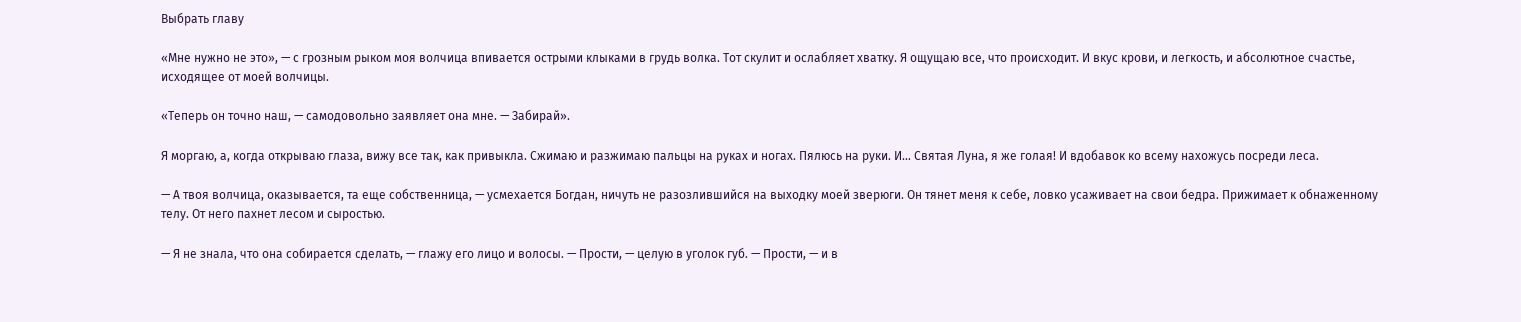Выбрать главу

«Мне нужно не это», — с грозным рыком моя волчица впивается острыми клыками в грудь волка. Тот скулит и ослабляет хватку. Я ощущаю все, что происходит. И вкус крови, и легкость, и абсолютное счастье, исходящее от моей волчицы.

«Теперь он точно наш, — самодовольно заявляет она мне. — Забирай».

Я моргаю, а, когда открываю глаза, вижу все так, как привыкла. Сжимаю и разжимаю пальцы на руках и ногах. Пялюсь на руки. И… Святая Луна, я же голая! И вдобавок ко всему нахожусь посреди леса.

— А твоя волчица, оказывается, та еще собственница, — усмехается Богдан, ничуть не разозлившийся на выходку моей зверюги. Он тянет меня к себе, ловко усаживает на свои бедра. Прижимает к обнаженному телу. От него пахнет лесом и сыростью.

— Я не знала, что она собирается сделать, — глажу его лицо и волосы. — Прости, — целую в уголок губ. — Прости, — и в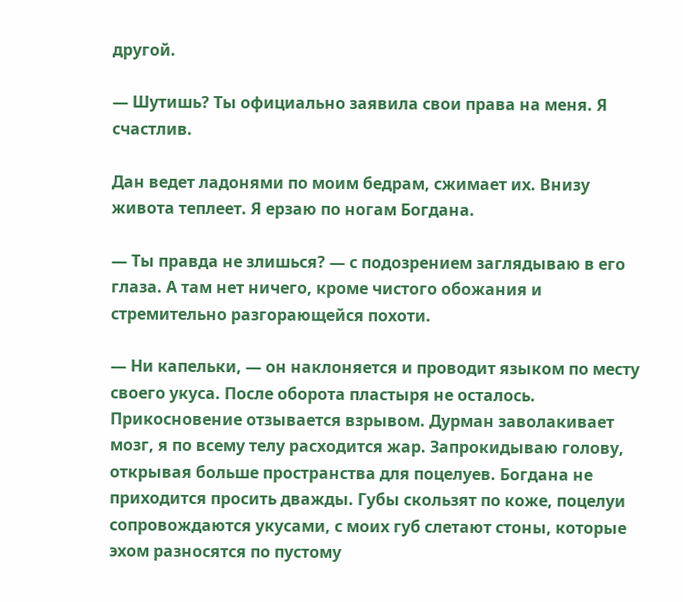другой.

— Шутишь? Ты официально заявила свои права на меня. Я счастлив.

Дан ведет ладонями по моим бедрам, сжимает их. Внизу живота теплеет. Я ерзаю по ногам Богдана.

— Ты правда не злишься? — с подозрением заглядываю в его глаза. А там нет ничего, кроме чистого обожания и стремительно разгорающейся похоти.

— Ни капельки, — он наклоняется и проводит языком по месту своего укуса. После оборота пластыря не осталось. Прикосновение отзывается взрывом. Дурман заволакивает мозг, я по всему телу расходится жар. Запрокидываю голову, открывая больше пространства для поцелуев. Богдана не приходится просить дважды. Губы скользят по коже, поцелуи сопровождаются укусами, с моих губ слетают стоны, которые эхом разносятся по пустому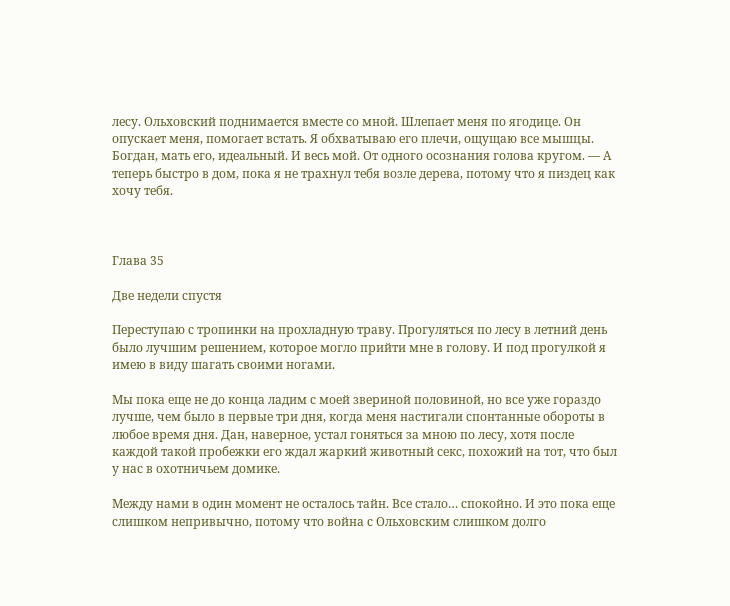лесу. Ольховский поднимается вместе со мной. Шлепает меня по ягодице. Он опускает меня, помогает встать. Я обхватываю его плечи, ощущаю все мышцы. Богдан, мать его, идеальный. И весь мой. От одного осознания голова кругом. — А теперь быстро в дом, пока я не трахнул тебя возле дерева, потому что я пиздец как хочу тебя.



Глава 35

Две недели спустя

Переступаю с тропинки на прохладную траву. Прогуляться по лесу в летний день было лучшим решением, которое могло прийти мне в голову. И под прогулкой я имею в виду шагать своими ногами.

Мы пока еще не до конца ладим с моей звериной половиной, но все уже гораздо лучше, чем было в первые три дня, когда меня настигали спонтанные обороты в любое время дня. Дан, наверное, устал гоняться за мною по лесу, хотя после каждой такой пробежки его ждал жаркий животный секс, похожий на тот, что был у нас в охотничьем домике.

Между нами в один момент не осталось тайн. Все стало… спокойно. И это пока еще слишком непривычно, потому что война с Ольховским слишком долго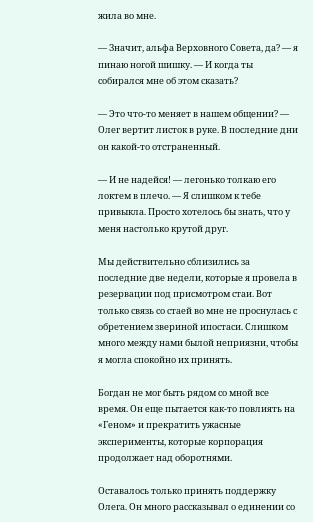жила во мне.

— Значит, альфа Верховного Совета, да? — я пинаю ногой шишку. — И когда ты собирался мне об этом сказать?

— Это что-то меняет в нашем общении? — Олег вертит листок в руке. В последние дни он какой-то отстраненный.

— И не надейся! — легонько толкаю его локтем в плечо. — Я слишком к тебе привыкла. Просто хотелось бы знать, что у меня настолько крутой друг.

Мы действительно сблизились за последние две недели, которые я провела в резервации под присмотром стаи. Вот только связь со стаей во мне не проснулась с обретением звериной ипостаси. Слишком много между нами былой неприязни, чтобы я могла спокойно их принять.

Богдан не мог быть рядом со мной все время. Он еще пытается как-то повлиять на «Геном» и прекратить ужасные эксперименты, которые корпорация продолжает над оборотнями.

Оставалось только принять поддержку Олега. Он много рассказывал о единении со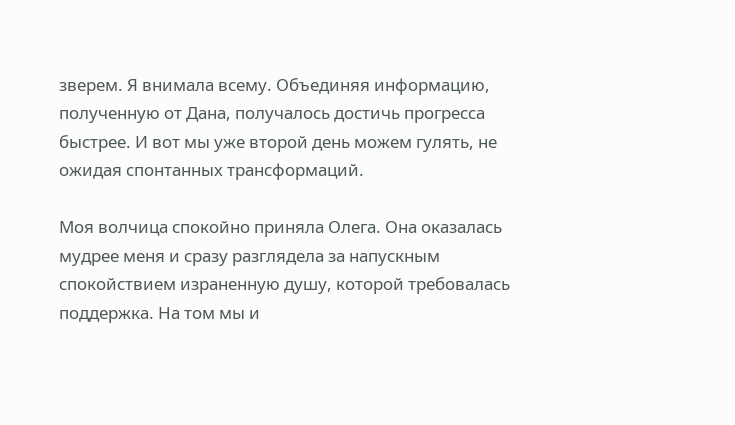зверем. Я внимала всему. Объединяя информацию, полученную от Дана, получалось достичь прогресса быстрее. И вот мы уже второй день можем гулять, не ожидая спонтанных трансформаций.

Моя волчица спокойно приняла Олега. Она оказалась мудрее меня и сразу разглядела за напускным спокойствием израненную душу, которой требовалась поддержка. На том мы и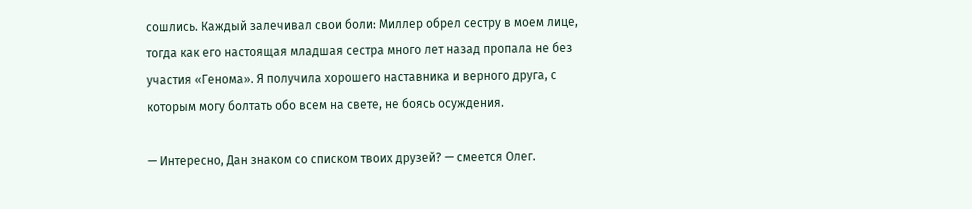сошлись. Каждый залечивал свои боли: Миллер обрел сестру в моем лице, тогда как его настоящая младшая сестра много лет назад пропала не без участия «Генома». Я получила хорошего наставника и верного друга, с которым могу болтать обо всем на свете, не боясь осуждения.

— Интересно, Дан знаком со списком твоих друзей? — смеется Олег.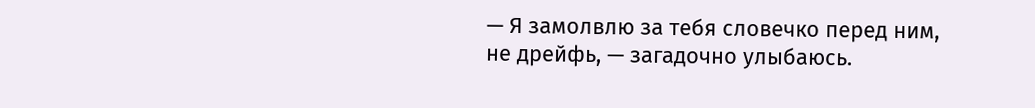— Я замолвлю за тебя словечко перед ним, не дрейфь, — загадочно улыбаюсь.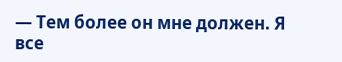— Тем более он мне должен. Я все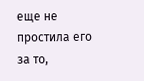еще не простила его за то,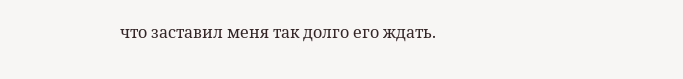что заставил меня так долго его ждать.